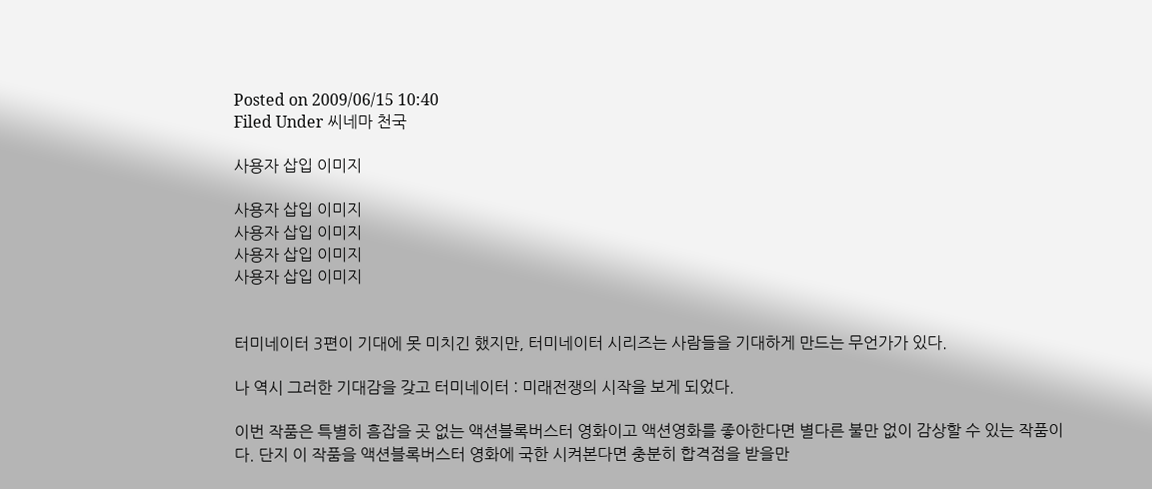Posted on 2009/06/15 10:40
Filed Under 씨네마 천국

사용자 삽입 이미지

사용자 삽입 이미지
사용자 삽입 이미지
사용자 삽입 이미지
사용자 삽입 이미지


터미네이터 3편이 기대에 못 미치긴 했지만, 터미네이터 시리즈는 사람들을 기대하게 만드는 무언가가 있다.

나 역시 그러한 기대감을 갖고 터미네이터 : 미래전쟁의 시작을 보게 되었다.

이번 작품은 특별히 흠잡을 곳 없는 액션블록버스터 영화이고 액션영화를 좋아한다면 별다른 불만 없이 감상할 수 있는 작품이다. 단지 이 작품을 액션블록버스터 영화에 국한 시켜본다면 충분히 합격점을 받을만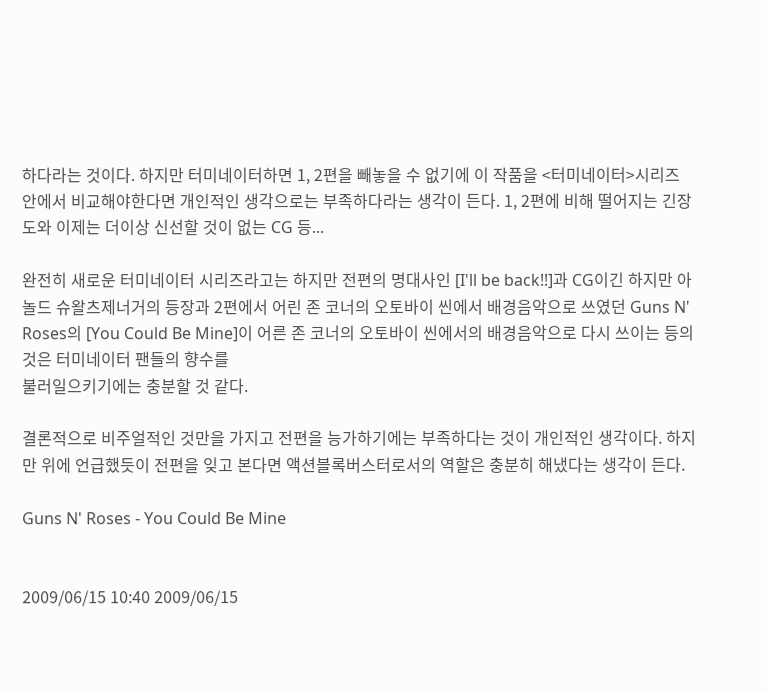하다라는 것이다. 하지만 터미네이터하면 1, 2편을 빼놓을 수 없기에 이 작품을 <터미네이터>시리즈 안에서 비교해야한다면 개인적인 생각으로는 부족하다라는 생각이 든다. 1, 2편에 비해 떨어지는 긴장도와 이제는 더이상 신선할 것이 없는 CG 등...

완전히 새로운 터미네이터 시리즈라고는 하지만 전편의 명대사인 [I'll be back!!]과 CG이긴 하지만 아놀드 슈왈츠제너거의 등장과 2편에서 어린 존 코너의 오토바이 씬에서 배경음악으로 쓰였던 Guns N' Roses의 [You Could Be Mine]이 어른 존 코너의 오토바이 씬에서의 배경음악으로 다시 쓰이는 등의 것은 터미네이터 팬들의 향수를
불러일으키기에는 충분할 것 같다.

결론적으로 비주얼적인 것만을 가지고 전편을 능가하기에는 부족하다는 것이 개인적인 생각이다. 하지만 위에 언급했듯이 전편을 잊고 본다면 액션블록버스터로서의 역할은 충분히 해냈다는 생각이 든다.

Guns N' Roses - You Could Be Mine


2009/06/15 10:40 2009/06/15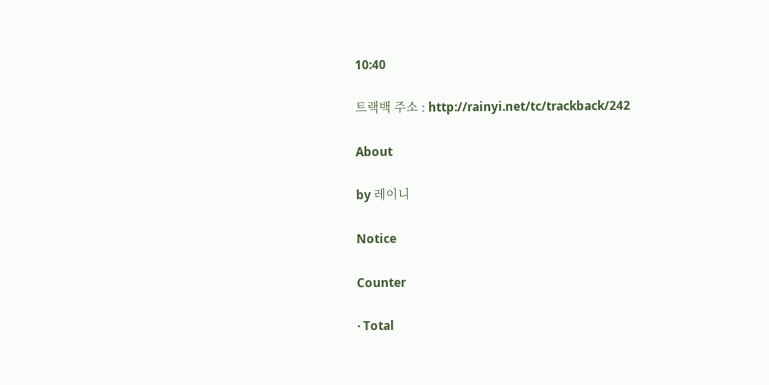10:40

트랙백 주소 : http://rainyi.net/tc/trackback/242

About

by 레이니

Notice

Counter

· Total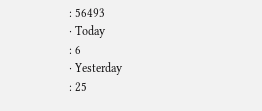: 56493
· Today
: 6
· Yesterday
: 25